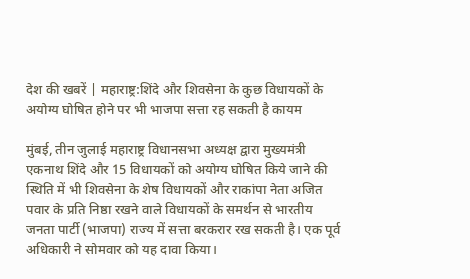देश की खबरें | महाराष्ट्र:शिंदे और शिवसेना के कुछ विधायकों के अयोग्य घोषित होने पर भी भाजपा सत्ता रह सकती है कायम

मुंबई, तीन जुलाई महाराष्ट्र विधानसभा अध्यक्ष द्वारा मुख्यमंत्री एकनाथ शिंदे और 15 विधायकों को अयोग्य घोषित किये जाने की स्थिति में भी शिवसेना के शेष विधायकों और राकांपा नेता अजित पवार के प्रति निष्ठा रखने वाले विधायकों के समर्थन से भारतीय जनता पार्टी (भाजपा) राज्य में सत्ता बरकरार रख सकती है। एक पूर्व अधिकारी ने सोमवार को यह दावा किया।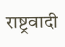राष्ट्रवादी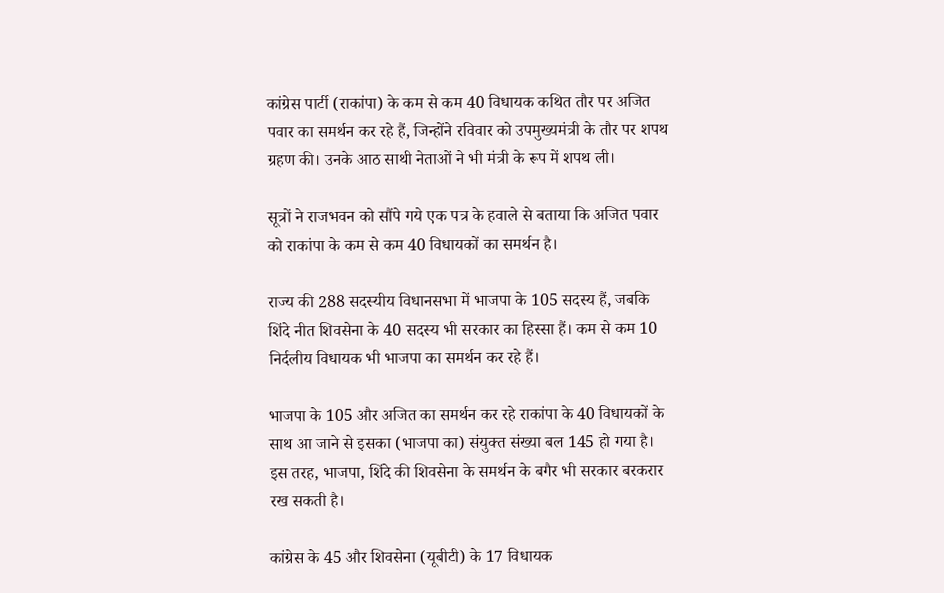कांग्रेस पार्टी (राकांपा) के कम से कम 40 विधायक कथित तौर पर अजित पवार का समर्थन कर रहे हैं, जिन्होंने रविवार को उपमुख्यमंत्री के तौर पर शपथ ग्रहण की। उनके आठ साथी नेताओं ने भी मंत्री के रूप में शपथ ली।

सूत्रों ने राजभवन को सौंपे गये एक पत्र के हवाले से बताया कि अजित पवार को राकांपा के कम से कम 40 विधायकों का समर्थन है।

राज्य की 288 सदस्यीय विधानसभा में भाजपा के 105 सदस्य हैं, जबकि शिंदे नीत शिवसेना के 40 सदस्य भी सरकार का हिस्सा हैं। कम से कम 10 निर्दलीय विधायक भी भाजपा का समर्थन कर रहे हैं।

भाजपा के 105 और अजित का समर्थन कर रहे राकांपा के 40 विधायकों के साथ आ जाने से इसका (भाजपा का) संयुक्त संख्या बल 145 हो गया है। इस तरह, भाजपा, शिंदे की शिवसेना के समर्थन के बगैर भी सरकार बरकरार रख सकती है।

कांग्रेस के 45 और शिवसेना (यूबीटी) के 17 विधायक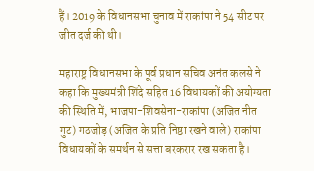हैं। 2019 के विधानसभा चुनाव में राकांपा ने 54 सीट पर जीत दर्ज की थी।

महाराष्ट्र विधानसभा के पूर्व प्रधान सचिव अनंत कलसे ने कहा कि मुख्यमंत्री शिंदे सहित 16 विधायकों की अयोग्यता की स्थिति में, भाजपा-शिवसेना-राकांपा (अजित नीत गुट) गठजोड़ (अजित के प्रति निष्ठा रखने वाले) राकांपा विधायकों के समर्थन से सत्ता बरकरार रख सकता है।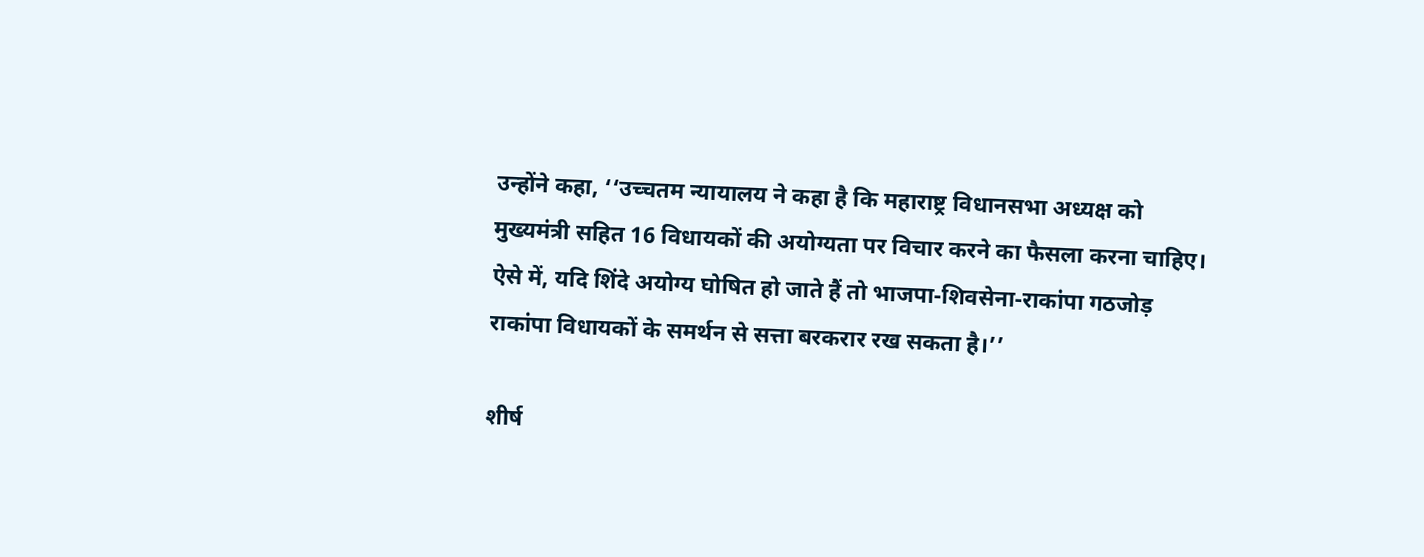उन्होंने कहा, ‘‘उच्चतम न्यायालय ने कहा है कि महाराष्ट्र विधानसभा अध्यक्ष को मुख्यमंत्री सहित 16 विधायकों की अयोग्यता पर विचार करने का फैसला करना चाहिए। ऐसे में, यदि शिंदे अयोग्य घोषित हो जाते हैं तो भाजपा-शिवसेना-राकांपा गठजोड़ राकांपा विधायकों के समर्थन से सत्ता बरकरार रख सकता है।’’

शीर्ष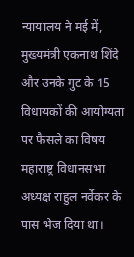न्यायालय ने मई में, मुख्यमंत्री एकनाथ शिंदे और उनके गुट के 15 विधायकों की आयोग्यता पर फैसले का विषय महाराष्ट्र विधानसभा अध्यक्ष राहुल नर्वेकर के पास भेज दिया था।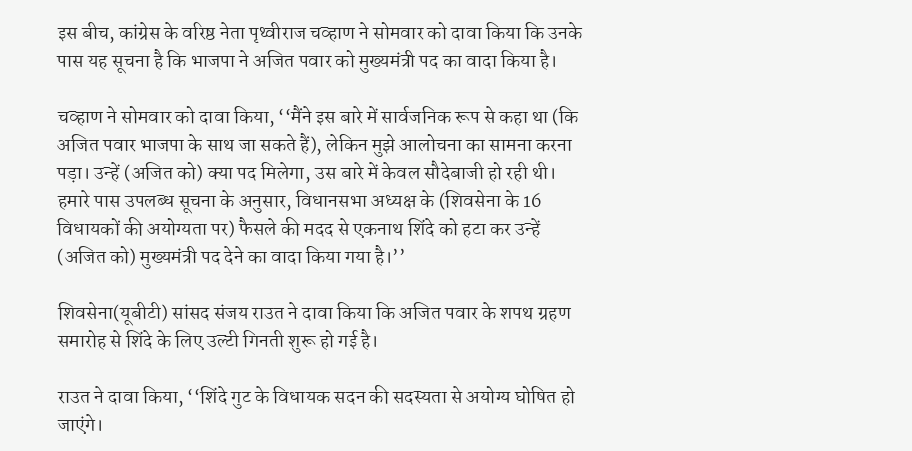इस बीच, कांग्रेस के वरिष्ठ नेता पृथ्वीराज चव्हाण ने सोमवार को दावा किया कि उनके पास यह सूचना है कि भाजपा ने अजित पवार को मुख्यमंत्री पद का वादा किया है।

चव्हाण ने सोमवार को दावा किया, ‘‘मैंने इस बारे में सार्वजनिक रूप से कहा था (कि अजित पवार भाजपा के साथ जा सकते हैं), लेकिन मुझे आलोचना का सामना करना पड़ा। उन्हें (अजित को) क्या पद मिलेगा, उस बारे में केवल सौदेबाजी हो रही थी। हमारे पास उपलब्ध सूचना के अनुसार, विधानसभा अध्यक्ष के (शिवसेना के 16 विधायकों की अयोग्यता पर) फैसले की मदद से एकनाथ शिंदे को हटा कर उन्हें (अजित को) मुख्यमंत्री पद देने का वादा किया गया है।’’

शिवसेना(यूबीटी) सांसद संजय राउत ने दावा किया कि अजित पवार के शपथ ग्रहण समारोह से शिंदे के लिए उल्टी गिनती शुरू हो गई है।

राउत ने दावा किया, ‘‘शिंदे गुट के विधायक सदन की सदस्यता से अयोग्य घोषित हो जाएंगे।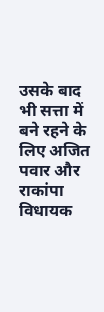उसके बाद भी सत्ता में बने रहने के लिए अजित पवार और राकांपा विधायक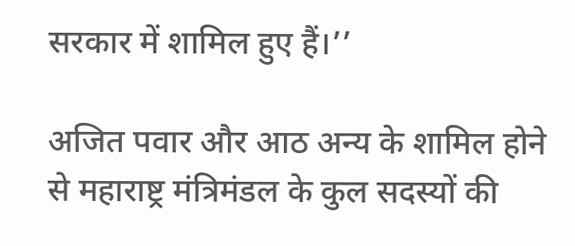सरकार में शामिल हुए हैं।’’

अजित पवार और आठ अन्य के शामिल होने से महाराष्ट्र मंत्रिमंडल के कुल सदस्यों की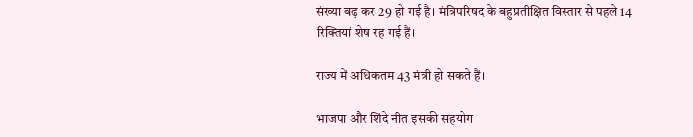संख्या बढ़ कर 29 हो गई है। मंत्रिपरिषद के बहुप्रतीक्षित विस्तार से पहले 14 रिक्तियां शेष रह गई हैं।

राज्य में अधिकतम 43 मंत्री हो सकते हैं।

भाजपा और शिंदे नीत इसकी सहयोग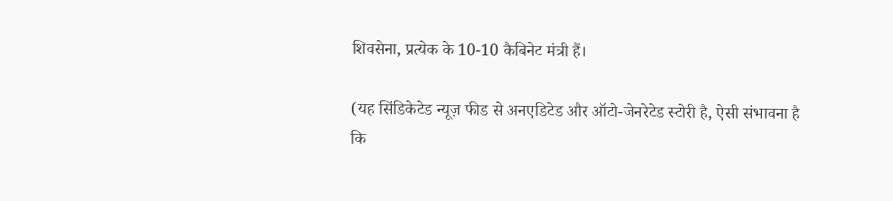शिवसेना, प्रत्येक के 10-10 कैबिनेट मंत्री हैं।

(यह सिंडिकेटेड न्यूज़ फीड से अनएडिटेड और ऑटो-जेनरेटेड स्टोरी है, ऐसी संभावना है कि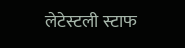लेटेस्टली स्टाफ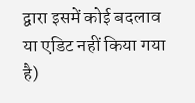द्वारा इसमें कोई बदलाव या एडिट नहीं किया गया है)